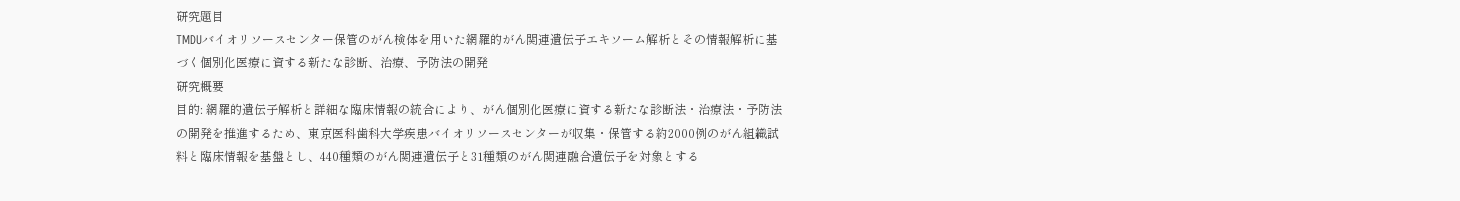研究題目
TMDUバイオリソースセンター保管のがん検体を用いた網羅的がん関連遺伝子エキソーム解析とその情報解析に基づく個別化医療に資する新たな診断、治療、予防法の開発
研究概要
目的: 網羅的遺伝子解析と詳細な臨床情報の統合により、がん個別化医療に資する新たな診断法・治療法・予防法の開発を推進するため、東京医科歯科大学疾患バイオリソースセンターが収集・保管する約2000例のがん組織試料と臨床情報を基盤とし、440種類のがん関連遺伝子と31種類のがん関連融合遺伝子を対象とする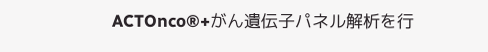ACTOnco®+がん遺伝子パネル解析を行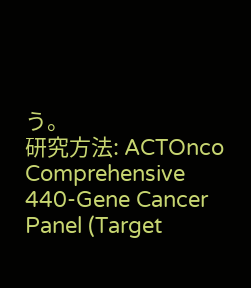う。
研究方法: ACTOnco Comprehensive 440-Gene Cancer Panel (Target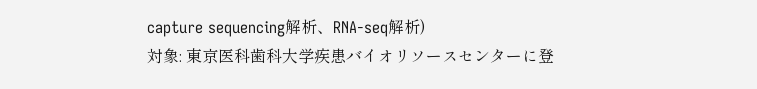capture sequencing解析、RNA-seq解析)
対象: 東京医科歯科大学疾患バイオリソースセンターに登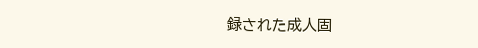録された成人固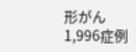形がん1,996症例